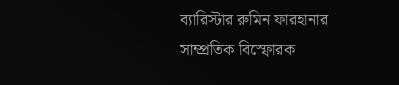ব্যারিস্টার রুমিন ফারহানার সাম্প্রতিক বিস্ফোরক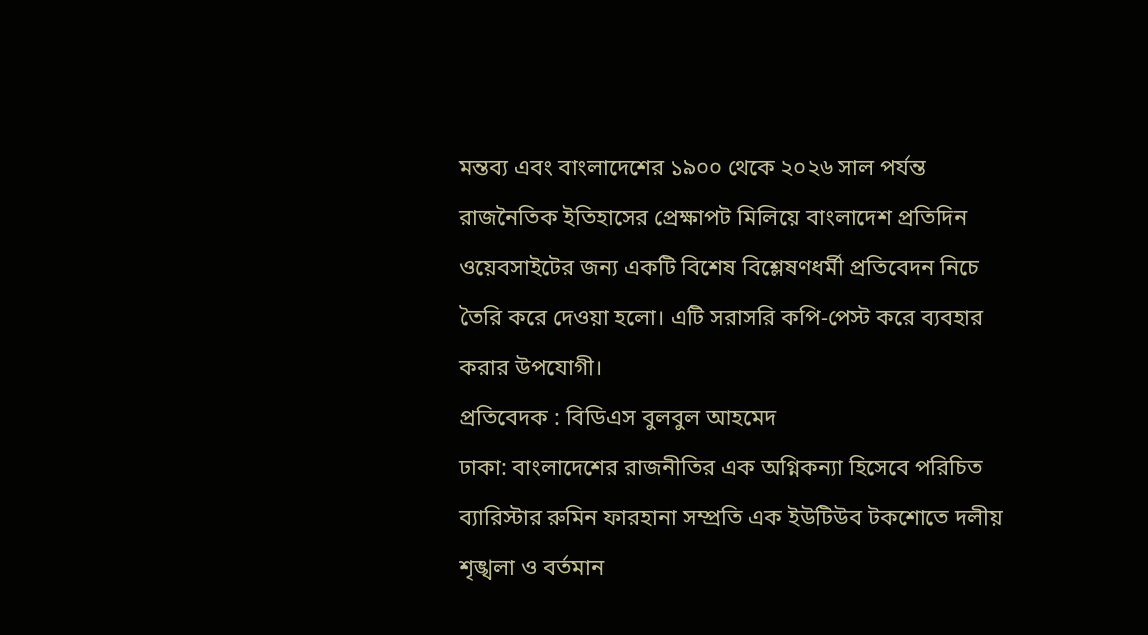মন্তব্য এবং বাংলাদেশের ১৯০০ থেকে ২০২৬ সাল পর্যন্ত রাজনৈতিক ইতিহাসের প্রেক্ষাপট মিলিয়ে বাংলাদেশ প্রতিদিন ওয়েবসাইটের জন্য একটি বিশেষ বিশ্লেষণধর্মী প্রতিবেদন নিচে তৈরি করে দেওয়া হলো। এটি সরাসরি কপি-পেস্ট করে ব্যবহার করার উপযোগী।
প্রতিবেদক : বিডিএস বুলবুল আহমেদ
ঢাকা: বাংলাদেশের রাজনীতির এক অগ্নিকন্যা হিসেবে পরিচিত ব্যারিস্টার রুমিন ফারহানা সম্প্রতি এক ইউটিউব টকশোতে দলীয় শৃঙ্খলা ও বর্তমান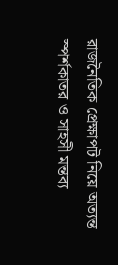রাজনৈতিক প্রেক্ষাপট নিয়ে অত্যন্ত স্পর্শকাতর ও সাহসী মন্তব্য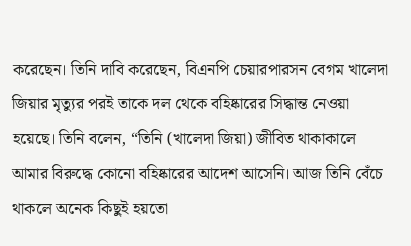করেছেন। তিনি দাবি করেছেন, বিএনপি চেয়ারপারসন বেগম খালেদা জিয়ার মৃত্যুর পরই তাকে দল থেকে বহিষ্কারের সিদ্ধান্ত নেওয়া হয়েছে। তিনি বলেন, “তিনি (খালেদা জিয়া) জীবিত থাকাকালে আমার বিরুদ্ধে কোনো বহিষ্কারের আদেশ আসেনি। আজ তিনি বেঁচে থাকলে অনেক কিছুই হয়তো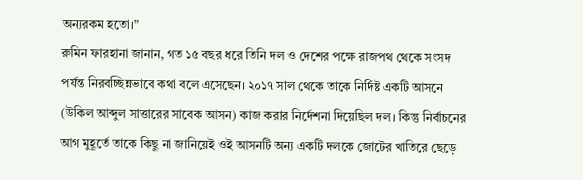অন্যরকম হতো।”
রুমিন ফারহানা জানান, গত ১৫ বছর ধরে তিনি দল ও দেশের পক্ষে রাজপথ থেকে সংসদ পর্যন্ত নিরবচ্ছিন্নভাবে কথা বলে এসেছেন। ২০১৭ সাল থেকে তাকে নির্দিষ্ট একটি আসনে (উকিল আব্দুল সাত্তারের সাবেক আসন) কাজ করার নির্দেশনা দিয়েছিল দল। কিন্তু নির্বাচনের আগ মুহূর্তে তাকে কিছু না জানিয়েই ওই আসনটি অন্য একটি দলকে জোটের খাতিরে ছেড়ে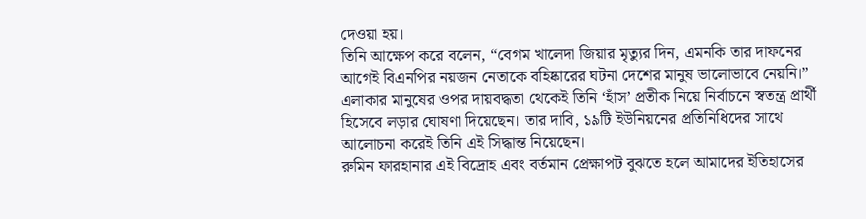দেওয়া হয়।
তিনি আক্ষেপ করে বলেন, “বেগম খালেদা জিয়ার মৃত্যুর দিন, এমনকি তার দাফনের আগেই বিএনপির নয়জন নেতাকে বহিষ্কারের ঘটনা দেশের মানুষ ভালোভাবে নেয়নি।” এলাকার মানুষের ওপর দায়বদ্ধতা থেকেই তিনি ‘হাঁস’ প্রতীক নিয়ে নির্বাচনে স্বতন্ত্র প্রার্থী হিসেবে লড়ার ঘোষণা দিয়েছেন। তার দাবি, ১৯টি ইউনিয়নের প্রতিনিধিদের সাথে আলোচনা করেই তিনি এই সিদ্ধান্ত নিয়েছেন।
রুমিন ফারহানার এই বিদ্রোহ এবং বর্তমান প্রেক্ষাপট বুঝতে হলে আমাদের ইতিহাসের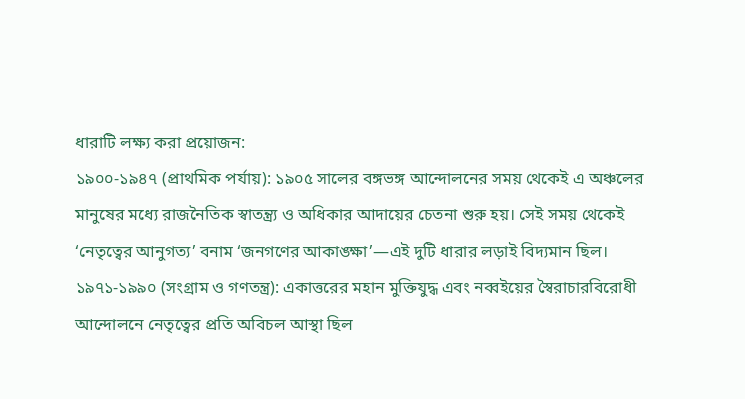ধারাটি লক্ষ্য করা প্রয়োজন:
১৯০০-১৯৪৭ (প্রাথমিক পর্যায়): ১৯০৫ সালের বঙ্গভঙ্গ আন্দোলনের সময় থেকেই এ অঞ্চলের মানুষের মধ্যে রাজনৈতিক স্বাতন্ত্র্য ও অধিকার আদায়ের চেতনা শুরু হয়। সেই সময় থেকেই ‘নেতৃত্বের আনুগত্য’ বনাম ‘জনগণের আকাঙ্ক্ষা’—এই দুটি ধারার লড়াই বিদ্যমান ছিল।
১৯৭১-১৯৯০ (সংগ্রাম ও গণতন্ত্র): একাত্তরের মহান মুক্তিযুদ্ধ এবং নব্বইয়ের স্বৈরাচারবিরোধী আন্দোলনে নেতৃত্বের প্রতি অবিচল আস্থা ছিল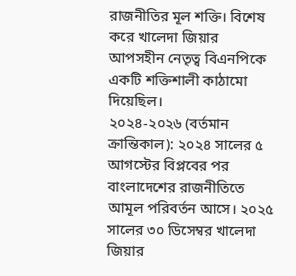রাজনীতির মূল শক্তি। বিশেষ করে খালেদা জিয়ার আপসহীন নেতৃত্ব বিএনপিকে একটি শক্তিশালী কাঠামো দিয়েছিল।
২০২৪-২০২৬ (বর্তমান ক্রান্তিকাল): ২০২৪ সালের ৫ আগস্টের বিপ্লবের পর বাংলাদেশের রাজনীতিতে আমূল পরিবর্তন আসে। ২০২৫ সালের ৩০ ডিসেম্বর খালেদা জিয়ার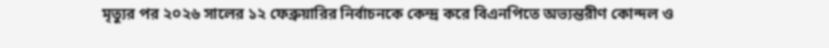মৃত্যুর পর ২০২৬ সালের ১২ ফেব্রুয়ারির নির্বাচনকে কেন্দ্র করে বিএনপিতে অভ্যন্তরীণ কোন্দল ও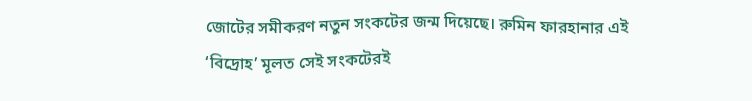জোটের সমীকরণ নতুন সংকটের জন্ম দিয়েছে। রুমিন ফারহানার এই ‘বিদ্রোহ’ মূলত সেই সংকটেরই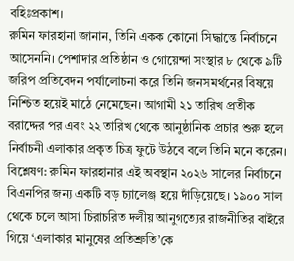বহিঃপ্রকাশ।
রুমিন ফারহানা জানান, তিনি একক কোনো সিদ্ধান্তে নির্বাচনে আসেননি। পেশাদার প্রতিষ্ঠান ও গোয়েন্দা সংস্থার ৮ থেকে ৯টি জরিপ প্রতিবেদন পর্যালোচনা করে তিনি জনসমর্থনের বিষয়ে নিশ্চিত হয়েই মাঠে নেমেছেন। আগামী ২১ তারিখ প্রতীক বরাদ্দের পর এবং ২২ তারিখ থেকে আনুষ্ঠানিক প্রচার শুরু হলে নির্বাচনী এলাকার প্রকৃত চিত্র ফুটে উঠবে বলে তিনি মনে করেন।
বিশ্লেষণ: রুমিন ফারহানার এই অবস্থান ২০২৬ সালের নির্বাচনে বিএনপির জন্য একটি বড় চ্যালেঞ্জ হয়ে দাঁড়িয়েছে। ১৯০০ সাল থেকে চলে আসা চিরাচরিত দলীয় আনুগত্যের রাজনীতির বাইরে গিয়ে ‘এলাকার মানুষের প্রতিশ্রুতি’কে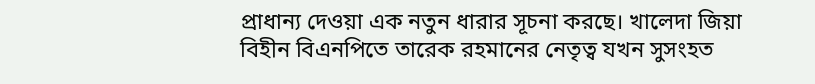প্রাধান্য দেওয়া এক নতুন ধারার সূচনা করছে। খালেদা জিয়া বিহীন বিএনপিতে তারেক রহমানের নেতৃত্ব যখন সুসংহত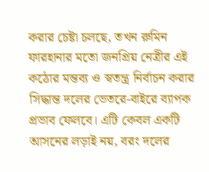করার চেষ্টা চলছে, তখন রুমিন ফারহানার মতো জনপ্রিয় নেত্রীর এই কঠোর মন্তব্য ও স্বতন্ত্র নির্বাচন করার সিদ্ধান্ত দলের ভেতরে-বাইরে ব্যাপক প্রভাব ফেলবে। এটি কেবল একটি আসনের লড়াই নয়, বরং দলের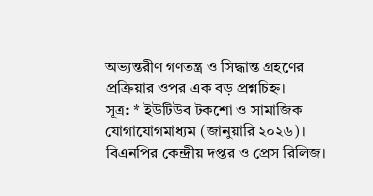অভ্যন্তরীণ গণতন্ত্র ও সিদ্ধান্ত গ্রহণের প্রক্রিয়ার ওপর এক বড় প্রশ্নচিহ্ন।
সূত্র: * ইউটিউব টকশো ও সামাজিক যোগাযোগমাধ্যম (জানুয়ারি ২০২৬)।
বিএনপির কেন্দ্রীয় দপ্তর ও প্রেস রিলিজ।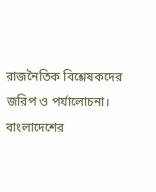রাজনৈতিক বিশ্লেষকদের জরিপ ও পর্যালোচনা।
বাংলাদেশের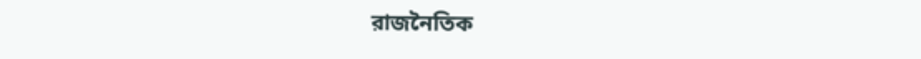রাজনৈতিক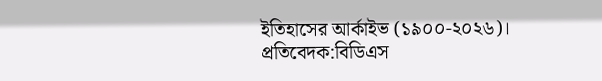ইতিহাসের আর্কাইভ (১৯০০-২০২৬)।
প্রতিবেদক:বিডিএস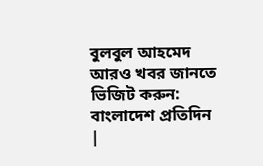বুলবুল আহমেদ
আরও খবর জানতে ভিজিট করুন: বাংলাদেশ প্রতিদিন
|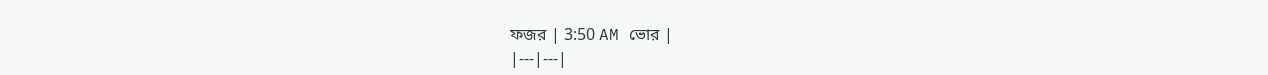ফজর | 3:50 AM ভোর |
|---|---|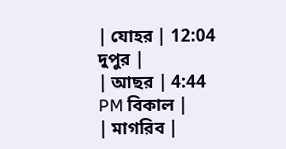| যোহর | 12:04 দুপুর |
| আছর | 4:44 PM বিকাল |
| মাগরিব |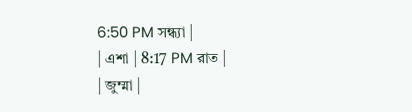6:50 PM সন্ধ্যা |
| এশা | 8:17 PM রাত |
| জুম্মা |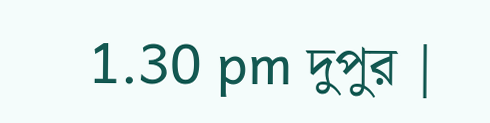1.30 pm দুপুর |